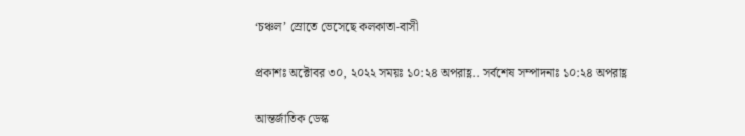‘চঞ্চল’ স্রোতে ভেসেছে কলকাতা-বাসী

প্রকাশঃ অক্টোবর ৩০, ২০২২ সময়ঃ ১০:২৪ অপরাহ্ণ.. সর্বশেষ সম্পাদনাঃ ১০:২৪ অপরাহ্ণ

আন্তর্জাতিক ডেস্ক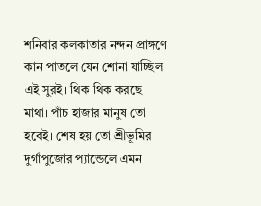শনিবার কলকাতার নন্দন প্রাঙ্গণে কান পাতলে যেন শোনা যাচ্ছিল এই সুরই। থিক থিক করছে মাথা। পাঁচ হাজার মানুষ তো হবেই। শেষ হয় তো শ্রীভূমির দুর্গাপুজোর প্যান্ডেলে এমন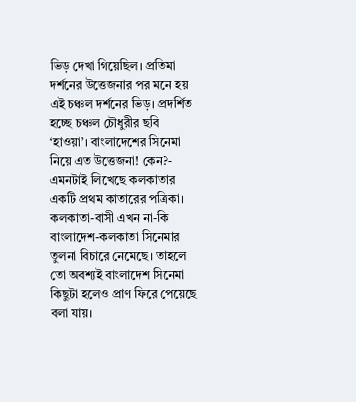ভিড় দেখা গিয়েছিল। প্রতিমা দর্শনের উত্তেজনার পর মনে হয় এই চঞ্চল দর্শনের ভিড়। প্রদর্শিত হচ্ছে চঞ্চল চৌধুরীর ছবি ‘হাওয়া’। বাংলাদেশের সিনেমা নিয়ে এত উত্তেজনা! কেন?- এমনটাই লিখেছে কলকাতার একটি প্রথম কাতারের পত্রিকা। কলকাতা-বাসী এখন না-কি বাংলাদেশ-কলকাতা সিনেমার তুলনা বিচারে নেমেছে। তাহলে তো অবশ্যই বাংলাদেশ সিনেমা কিছুটা হলেও প্রাণ ফিরে পেয়েছে বলা যায়।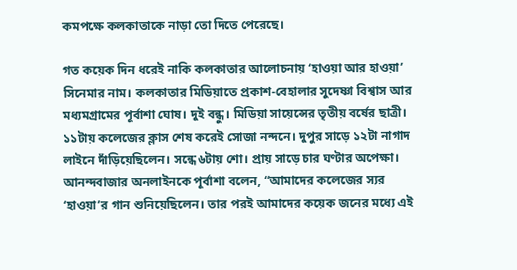কমপক্ষে কলকাতাকে নাড়া তো দিতে পেরেছে।

গত কয়েক দিন ধরেই নাকি কলকাতার আলোচনায় ‘হাওয়া আর হাওয়া’ সিনেমার নাম। কলকাতার মিডিয়াতে প্রকাশ-বেহালার সুদেষ্ণা বিশ্বাস আর মধ্যমগ্রামের পূর্বাশা ঘোষ। দুই বন্ধু। মিডিয়া সায়েন্সের তৃতীয় বর্ষের ছাত্রী। ১১টায় কলেজের ক্লাস শেষ করেই সোজা নন্দনে। দুপুর সাড়ে ১২টা নাগাদ লাইনে দাঁড়িয়েছিলেন। সন্ধে ৬টায় শো। প্রায় সাড়ে চার ঘণ্টার অপেক্ষা। আনন্দবাজার অনলাইনকে পূর্বাশা বলেন, “আমাদের কলেজের স্যর ‘হাওয়া’র গান শুনিয়েছিলেন। তার পরই আমাদের কয়েক জনের মধ্যে এই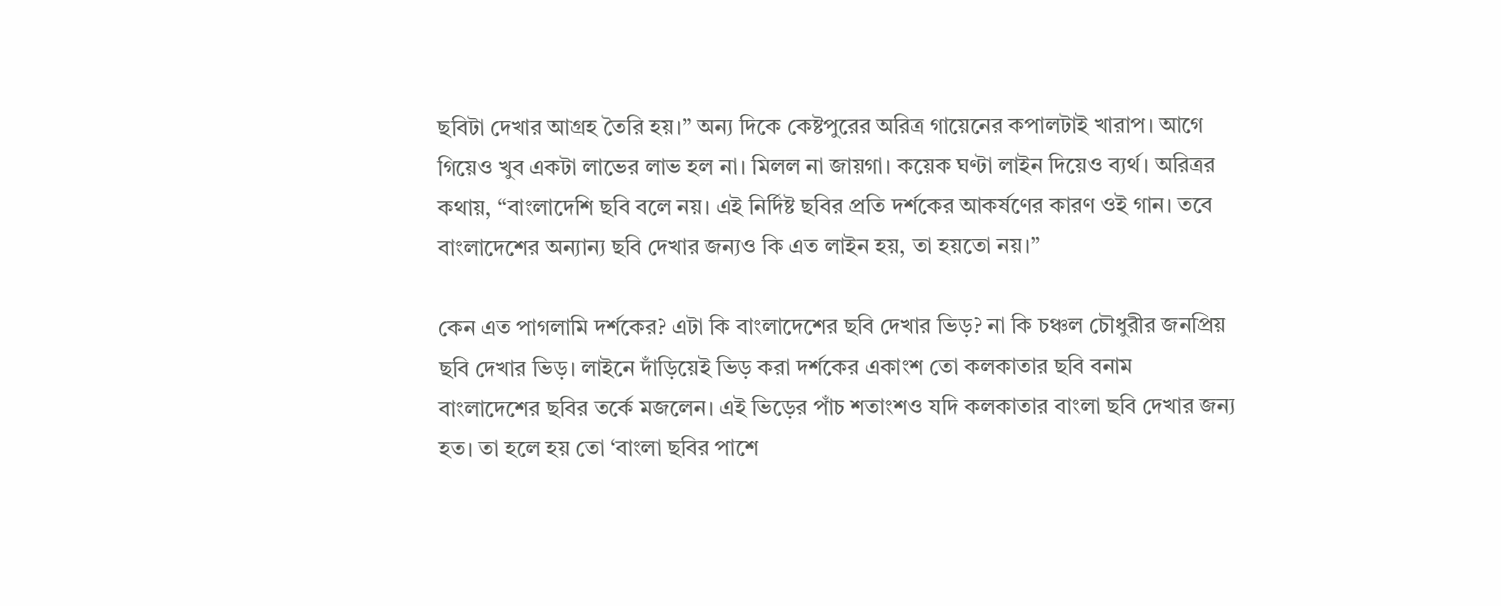ছবিটা দেখার আগ্রহ তৈরি হয়।” অন্য দিকে কেষ্টপুরের অরিত্র গায়েনের কপালটাই খারাপ। আগে গিয়েও খুব একটা লাভের লাভ হল না। মিলল না জায়গা। কয়েক ঘণ্টা লাইন দিয়েও ব্যর্থ। অরিত্রর কথায়, “বাংলাদেশি ছবি বলে নয়। এই নির্দিষ্ট ছবির প্রতি দর্শকের আকর্ষণের কারণ ওই গান। তবে বাংলাদেশের অন্যান্য ছবি দেখার জন্যও কি এত লাইন হয়, তা হয়তো নয়।”

কেন এত পাগলামি দর্শকের? এটা কি বাংলাদেশের ছবি দেখার ভিড়? না কি চঞ্চল চৌধুরীর জনপ্রিয় ছবি দেখার ভিড়। লাইনে দাঁড়িয়েই ভিড় করা দর্শকের একাংশ তো কলকাতার ছবি বনাম বাংলাদেশের ছবির তর্কে মজলেন। এই ভিড়ের পাঁচ শতাংশও যদি কলকাতার বাংলা ছবি দেখার জন্য হত। তা হলে হয় তো ‘বাংলা ছবির পাশে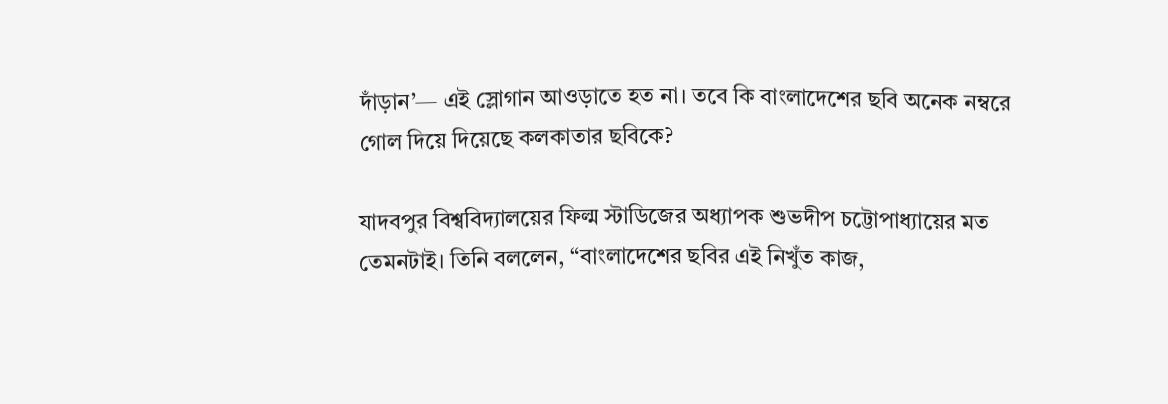দাঁড়ান’— এই স্লোগান আওড়াতে হত না। তবে কি বাংলাদেশের ছবি অনেক নম্বরে গোল দিয়ে দিয়েছে কলকাতার ছবিকে?

যাদবপুর বিশ্ববিদ্যালয়ের ফিল্ম স্টাডিজের অধ্যাপক শুভদীপ চট্টোপাধ্যায়ের মত তেমনটাই। তিনি বললেন, “বাংলাদেশের ছবির এই নিখুঁত কাজ,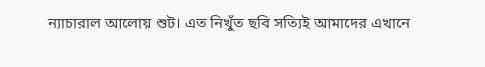ন্যাচারাল আলোয় শুট। এত নিখুঁত ছবি সত্যিই আমাদের এখানে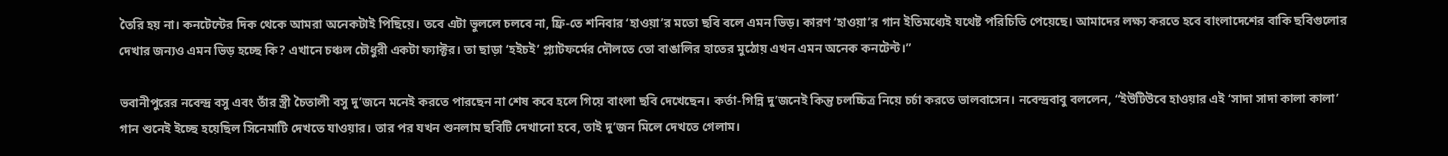তৈরি হয় না। কনটেন্টের দিক থেকে আমরা অনেকটাই পিছিয়ে। তবে এটা ভুললে চলবে না, ফ্রি-তে শনিবার ‘হাওয়া’র মতো ছবি বলে এমন ভিড়। কারণ ‘হাওয়া’র গান ইতিমধ্যেই যথেষ্ট পরিচিতি পেয়েছে। আমাদের লক্ষ্য করতে হবে বাংলাদেশের বাকি ছবিগুলোর দেখার জন্যও এমন ভিড় হচ্ছে কি? এখানে চঞ্চল চৌধুরী একটা ফ্যাক্টর। তা ছাড়া ‘হইচই’ প্ল্যাটফর্মের দৌলতে তো বাঙালির হাতের মুঠোয় এখন এমন অনেক কনটেন্ট।”

ভবানীপুরের নবেন্দ্র বসু এবং তাঁর স্ত্রী চৈতালী বসু দু’জনে মনেই করতে পারছেন না শেষ কবে হলে গিয়ে বাংলা ছবি দেখেছেন। কর্তা-গিন্নি দু’জনেই কিন্তু চলচ্চিত্র নিয়ে চর্চা করতে ভালবাসেন। নবেন্দ্রবাবু বললেন, “ইউটিউবে হাওয়ার এই ‘সাদা সাদা কালা কালা’ গান শুনেই ইচ্ছে হয়েছিল সিনেমাটি দেখতে যাওয়ার। তার পর যখন শুনলাম ছবিটি দেখানো হবে, তাই দু’জন মিলে দেখতে গেলাম।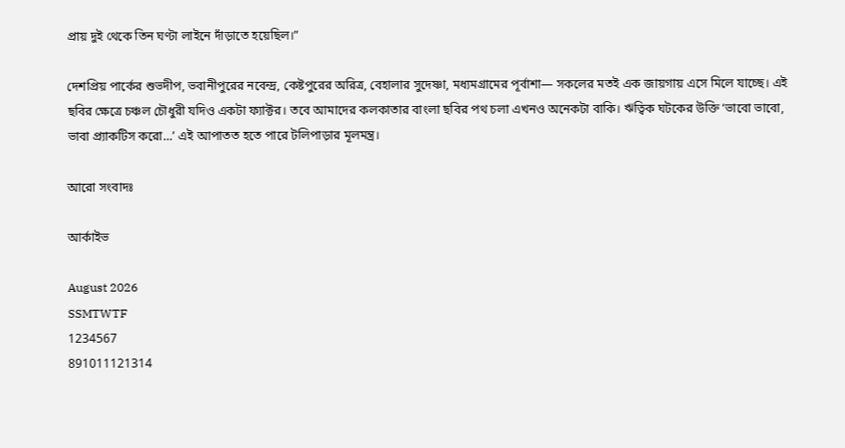প্রায় দুই থেকে তিন ঘণ্টা লাইনে দাঁড়াতে হয়েছিল।”

দেশপ্রিয় পার্কের শুভদীপ, ভবানীপুরের নবেন্দ্র, কেষ্টপুরের অরিত্র, বেহালার সুদেষ্ণা, মধ্যমগ্রামের পূর্বাশা— সকলের মতই এক জায়গায় এসে মিলে যাচ্ছে। এই ছবির ক্ষেত্রে চঞ্চল চৌধুরী যদিও একটা ফ্যাক্টর। তবে আমাদের কলকাতার বাংলা ছবির পথ চলা এখনও অনেকটা বাকি। ঋত্বিক ঘটকের উক্তি ‘ভাবো ভাবো, ভাবা প্র্যাকটিস করো…’ এই আপাতত হতে পারে টলিপাড়ার মূলমন্ত্র।

আরো সংবাদঃ

আর্কাইভ

August 2026
SSMTWTF
1234567
891011121314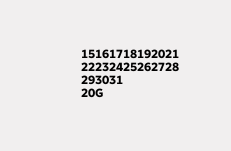15161718192021
22232425262728
293031
20G